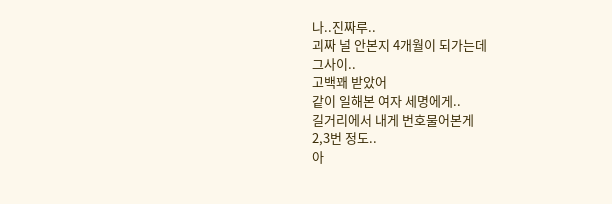나..진짜루..
괴짜 널 안본지 4개월이 되가는데
그사이..
고백꽤 받았어
같이 일해본 여자 세명에게..
길거리에서 내게 번호물어본게
2,3번 정도..
아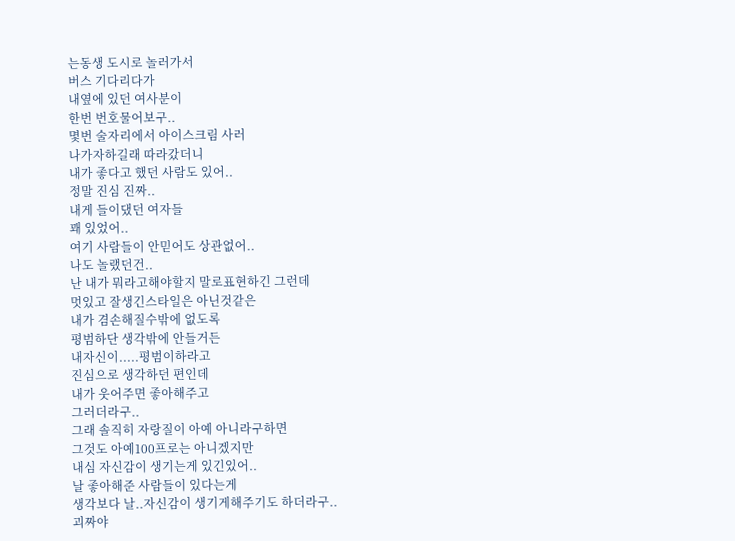는동생 도시로 놀러가서
버스 기다리다가
내옆에 있던 여사분이
한번 번호물어보구..
몇번 술자리에서 아이스크림 사러
나가자하길래 따라갔더니
내가 좋다고 했던 사람도 있어..
정말 진심 진짜..
내게 들이댔던 여자들
꽤 있었어..
여기 사람들이 안믿어도 상관없어..
나도 놀랬던건..
난 내가 뭐라고해야할지 말로표현하긴 그런데
멋있고 잘생긴스타일은 아닌것같은
내가 겸손해질수밖에 없도록
평범하단 생각밖에 안들거든
내자신이.....평범이하라고
진심으로 생각하던 편인데
내가 웃어주면 좋아해주고
그러더라구..
그래 솔직히 자랑질이 아예 아니라구하면
그것도 아예100프로는 아니겠지만
내심 자신감이 생기는게 있긴있어..
날 좋아해준 사람들이 있다는게
생각보다 날..자신감이 생기게해주기도 하더라구..
괴짜야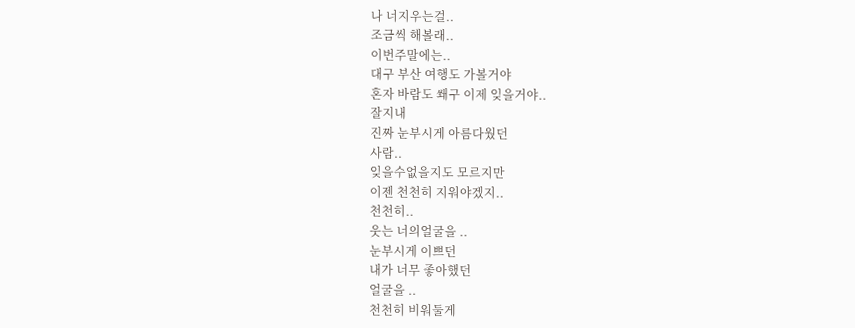나 너지우는걸..
조금씩 해볼래..
이번주말에는..
대구 부산 여행도 가볼거야
혼자 바람도 쐐구 이제 잊을거야..
잘지내
진짜 눈부시게 아름다웠던
사람..
잊을수없을지도 모르지만
이젠 천천히 지워야겠지..
천천히..
웃는 너의얼굴을 ..
눈부시게 이쁘던
내가 너무 좋아했던
얼굴을 ..
천천히 비워둘게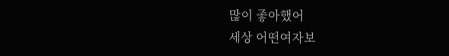많이 좋아했어
세상 어떤여자보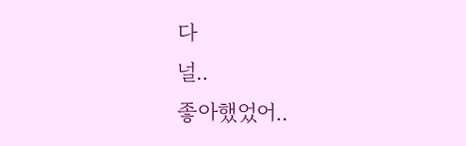다
널..
좋아했었어..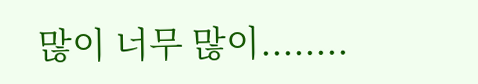많이 너무 많이........